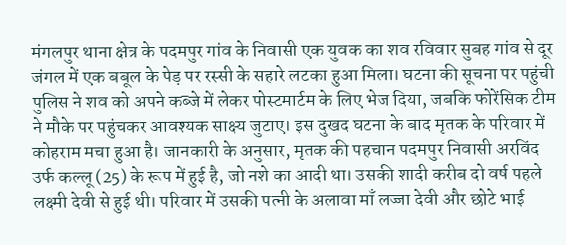मंगलपुर थाना क्षेत्र के पदमपुर गांव के निवासी एक युवक का शव रविवार सुबह गांव से दूर जंगल में एक बबूल के पेड़ पर रस्सी के सहारे लटका हुआ मिला। घटना की सूचना पर पहुंची पुलिस ने शव को अपने कब्जे में लेकर पोस्टमार्टम के लिए भेज दिया, जबकि फोरेंसिक टीम ने मौके पर पहुंचकर आवश्यक साक्ष्य जुटाए। इस दुखद घटना के बाद मृतक के परिवार में कोहराम मचा हुआ है। जानकारी के अनुसार, मृतक की पहचान पदमपुर निवासी अरविंद उर्फ कल्लू (25) के रूप में हुई है, जो नशे का आदी था। उसकी शादी करीब दो वर्ष पहले लक्ष्मी देवी से हुई थी। परिवार में उसकी पत्नी के अलावा माँ लज्जा देवी और छोटे भाई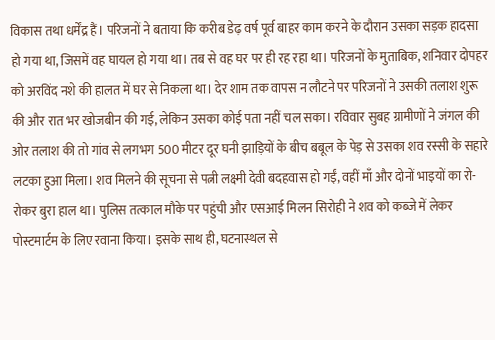विकास तथा धर्मेंद्र हैं। परिजनों ने बताया कि करीब डेढ़ वर्ष पूर्व बाहर काम करने के दौरान उसका सड़क हादसा हो गया था, जिसमें वह घायल हो गया था। तब से वह घर पर ही रह रहा था। परिजनों के मुताबिक, शनिवार दोपहर को अरविंद नशे की हालत में घर से निकला था। देर शाम तक वापस न लौटने पर परिजनों ने उसकी तलाश शुरू की और रात भर खोजबीन की गई, लेकिन उसका कोई पता नहीं चल सका। रविवार सुबह ग्रामीणों ने जंगल की ओर तलाश की तो गांव से लगभग 500 मीटर दूर घनी झाड़ियों के बीच बबूल के पेड़ से उसका शव रस्सी के सहारे लटका हुआ मिला। शव मिलने की सूचना से पत्नी लक्ष्मी देवी बदहवास हो गईं, वहीं माँ और दोनों भाइयों का रो-रोकर बुरा हाल था। पुलिस तत्काल मौके पर पहुंची और एसआई मिलन सिरोही ने शव को कब्जे में लेकर पोस्टमार्टम के लिए रवाना किया। इसके साथ ही, घटनास्थल से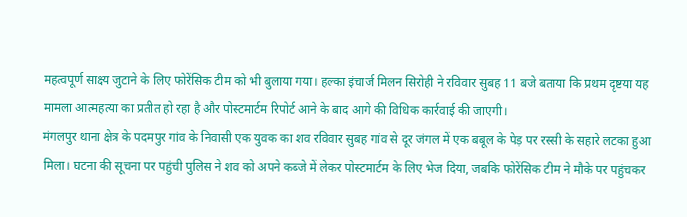महत्वपूर्ण साक्ष्य जुटाने के लिए फोरेंसिक टीम को भी बुलाया गया। हल्का इंचार्ज मिलन सिरोही ने रविवार सुबह 11 बजे बताया कि प्रथम दृष्टया यह मामला आत्महत्या का प्रतीत हो रहा है और पोस्टमार्टम रिपोर्ट आने के बाद आगे की विधिक कार्रवाई की जाएगी।
मंगलपुर थाना क्षेत्र के पदमपुर गांव के निवासी एक युवक का शव रविवार सुबह गांव से दूर जंगल में एक बबूल के पेड़ पर रस्सी के सहारे लटका हुआ मिला। घटना की सूचना पर पहुंची पुलिस ने शव को अपने कब्जे में लेकर पोस्टमार्टम के लिए भेज दिया, जबकि फोरेंसिक टीम ने मौके पर पहुंचकर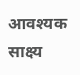आवश्यक साक्ष्य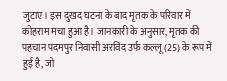जुटाए। इस दुखद घटना के बाद मृतक के परिवार में कोहराम मचा हुआ है। जानकारी के अनुसार, मृतक की पहचान पदमपुर निवासी अरविंद उर्फ कल्लू (25) के रूप में हुई है, जो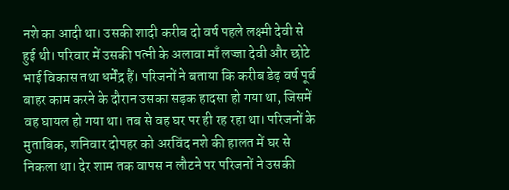नशे का आदी था। उसकी शादी करीब दो वर्ष पहले लक्ष्मी देवी से हुई थी। परिवार में उसकी पत्नी के अलावा माँ लज्जा देवी और छोटे भाई विकास तथा धर्मेंद्र हैं। परिजनों ने बताया कि करीब डेढ़ वर्ष पूर्व बाहर काम करने के दौरान उसका सड़क हादसा हो गया था, जिसमें वह घायल हो गया था। तब से वह घर पर ही रह रहा था। परिजनों के मुताबिक, शनिवार दोपहर को अरविंद नशे की हालत में घर से निकला था। देर शाम तक वापस न लौटने पर परिजनों ने उसकी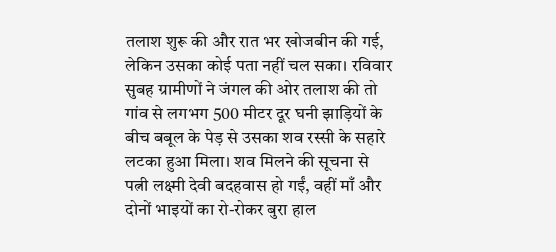तलाश शुरू की और रात भर खोजबीन की गई, लेकिन उसका कोई पता नहीं चल सका। रविवार सुबह ग्रामीणों ने जंगल की ओर तलाश की तो गांव से लगभग 500 मीटर दूर घनी झाड़ियों के बीच बबूल के पेड़ से उसका शव रस्सी के सहारे लटका हुआ मिला। शव मिलने की सूचना से पत्नी लक्ष्मी देवी बदहवास हो गईं, वहीं माँ और दोनों भाइयों का रो-रोकर बुरा हाल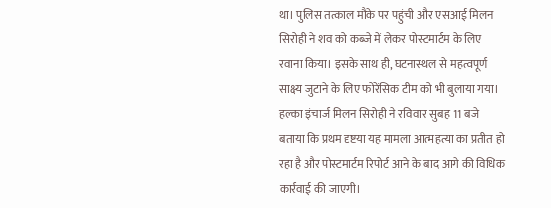था। पुलिस तत्काल मौके पर पहुंची और एसआई मिलन सिरोही ने शव को कब्जे में लेकर पोस्टमार्टम के लिए रवाना किया। इसके साथ ही, घटनास्थल से महत्वपूर्ण साक्ष्य जुटाने के लिए फोरेंसिक टीम को भी बुलाया गया। हल्का इंचार्ज मिलन सिरोही ने रविवार सुबह 11 बजे बताया कि प्रथम दृष्टया यह मामला आत्महत्या का प्रतीत हो रहा है और पोस्टमार्टम रिपोर्ट आने के बाद आगे की विधिक कार्रवाई की जाएगी।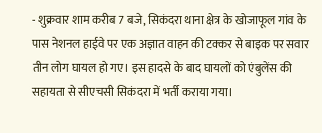- शुक्रवार शाम करीब 7 बजे, सिकंदरा थाना क्षेत्र के खोजाफूल गांव के पास नेशनल हाईवे पर एक अज्ञात वाहन की टक्कर से बाइक पर सवार तीन लोग घायल हो गए। इस हादसे के बाद घायलों को एंबुलेंस की सहायता से सीएचसी सिकंदरा में भर्ती कराया गया।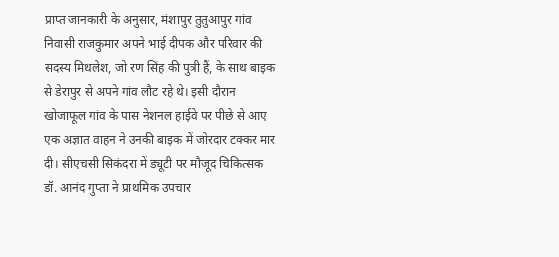प्राप्त जानकारी के अनुसार, मंशापुर तुतुआपुर गांव निवासी राजकुमार अपने भाई दीपक और परिवार की सदस्य मिथलेश, जो रण सिंह की पुत्री हैं, के साथ बाइक से डेरापुर से अपने गांव लौट रहे थे। इसी दौरान खोजाफूल गांव के पास नेशनल हाईवे पर पीछे से आए एक अज्ञात वाहन ने उनकी बाइक में जोरदार टक्कर मार दी। सीएचसी सिकंदरा में ड्यूटी पर मौजूद चिकित्सक डॉ. आनंद गुप्ता ने प्राथमिक उपचार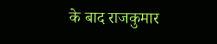के बाद राजकुमार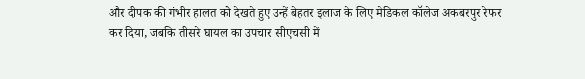और दीपक की गंभीर हालत को देखते हुए उन्हें बेहतर इलाज के लिए मेडिकल कॉलेज अकबरपुर रेफर कर दिया, जबकि तीसरे घायल का उपचार सीएचसी में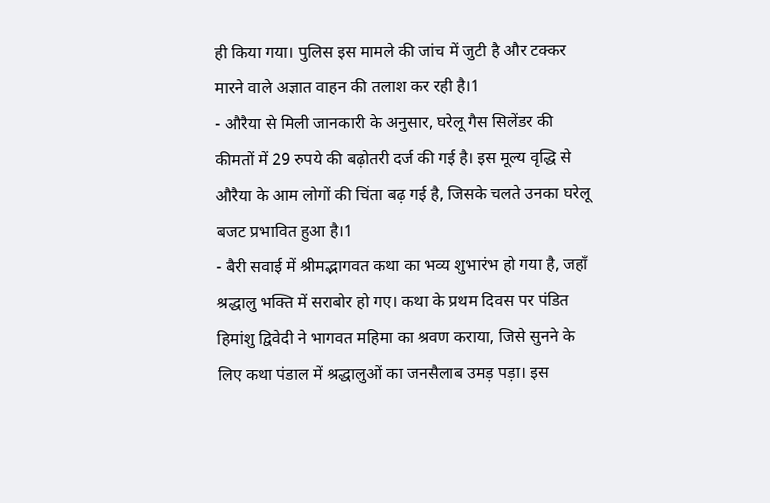ही किया गया। पुलिस इस मामले की जांच में जुटी है और टक्कर मारने वाले अज्ञात वाहन की तलाश कर रही है।1
- औरैया से मिली जानकारी के अनुसार, घरेलू गैस सिलेंडर की कीमतों में 29 रुपये की बढ़ोतरी दर्ज की गई है। इस मूल्य वृद्धि से औरैया के आम लोगों की चिंता बढ़ गई है, जिसके चलते उनका घरेलू बजट प्रभावित हुआ है।1
- बैरी सवाई में श्रीमद्भागवत कथा का भव्य शुभारंभ हो गया है, जहाँ श्रद्धालु भक्ति में सराबोर हो गए। कथा के प्रथम दिवस पर पंडित हिमांशु द्विवेदी ने भागवत महिमा का श्रवण कराया, जिसे सुनने के लिए कथा पंडाल में श्रद्धालुओं का जनसैलाब उमड़ पड़ा। इस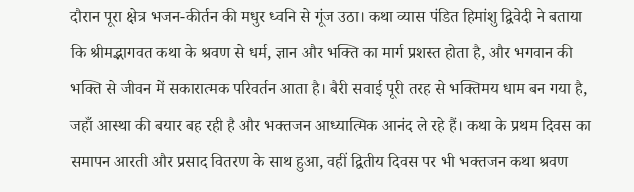दौरान पूरा क्षेत्र भजन-कीर्तन की मधुर ध्वनि से गूंज उठा। कथा व्यास पंडित हिमांशु द्विवेदी ने बताया कि श्रीमद्भागवत कथा के श्रवण से धर्म, ज्ञान और भक्ति का मार्ग प्रशस्त होता है, और भगवान की भक्ति से जीवन में सकारात्मक परिवर्तन आता है। बैरी सवाई पूरी तरह से भक्तिमय धाम बन गया है, जहाँ आस्था की बयार बह रही है और भक्तजन आध्यात्मिक आनंद ले रहे हैं। कथा के प्रथम दिवस का समापन आरती और प्रसाद वितरण के साथ हुआ, वहीं द्वितीय दिवस पर भी भक्तजन कथा श्रवण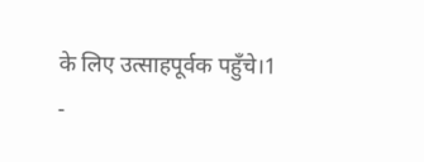के लिए उत्साहपूर्वक पहुँचे।1
-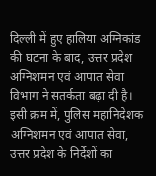दिल्ली में हुए हालिया अग्निकांड की घटना के बाद, उत्तर प्रदेश अग्निशमन एवं आपात सेवा विभाग ने सतर्कता बढ़ा दी है। इसी क्रम में, पुलिस महानिदेशक अग्निशमन एवं आपात सेवा, उत्तर प्रदेश के निर्देशों का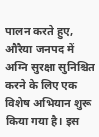पालन करते हुए, औरैया जनपद में अग्नि सुरक्षा सुनिश्चित करने के लिए एक विशेष अभियान शुरू किया गया है। इस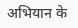अभियान के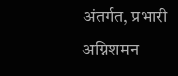अंतर्गत, प्रभारी अग्निशमन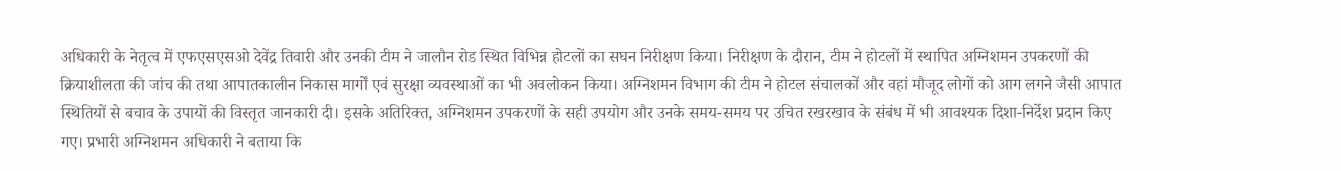अधिकारी के नेतृत्व में एफएसएसओ देवेंद्र तिवारी और उनकी टीम ने जालौन रोड स्थित विभिन्न होटलों का सघन निरीक्षण किया। निरीक्षण के दौरान, टीम ने होटलों में स्थापित अग्निशमन उपकरणों की क्रियाशीलता की जांच की तथा आपातकालीन निकास मार्गों एवं सुरक्षा व्यवस्थाओं का भी अवलोकन किया। अग्निशमन विभाग की टीम ने होटल संचालकों और वहां मौजूद लोगों को आग लगने जैसी आपात स्थितियों से बचाव के उपायों की विस्तृत जानकारी दी। इसके अतिरिक्त, अग्निशमन उपकरणों के सही उपयोग और उनके समय-समय पर उचित रखरखाव के संबंध में भी आवश्यक दिशा-निर्देश प्रदान किए गए। प्रभारी अग्निशमन अधिकारी ने बताया कि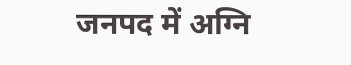जनपद में अग्नि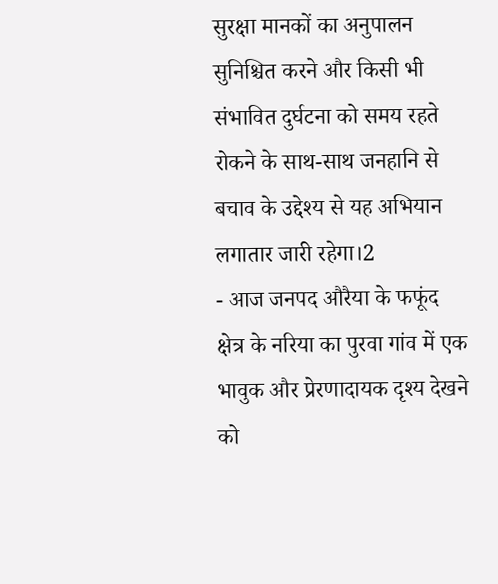सुरक्षा मानकों का अनुपालन सुनिश्चित करने और किसी भी संभावित दुर्घटना को समय रहते रोकने के साथ-साथ जनहानि से बचाव के उद्देश्य से यह अभियान लगातार जारी रहेगा।2
- आज जनपद औरैया के फफूंद क्षेत्र के नरिया का पुरवा गांव में एक भावुक और प्रेरणादायक दृश्य देखने को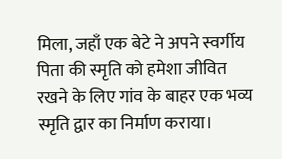मिला, जहाँ एक बेटे ने अपने स्वर्गीय पिता की स्मृति को हमेशा जीवित रखने के लिए गांव के बाहर एक भव्य स्मृति द्वार का निर्माण कराया।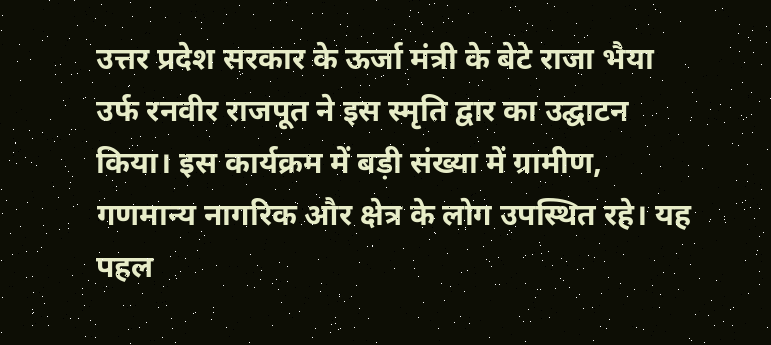उत्तर प्रदेश सरकार के ऊर्जा मंत्री के बेटे राजा भैया उर्फ रनवीर राजपूत ने इस स्मृति द्वार का उद्घाटन किया। इस कार्यक्रम में बड़ी संख्या में ग्रामीण, गणमान्य नागरिक और क्षेत्र के लोग उपस्थित रहे। यह पहल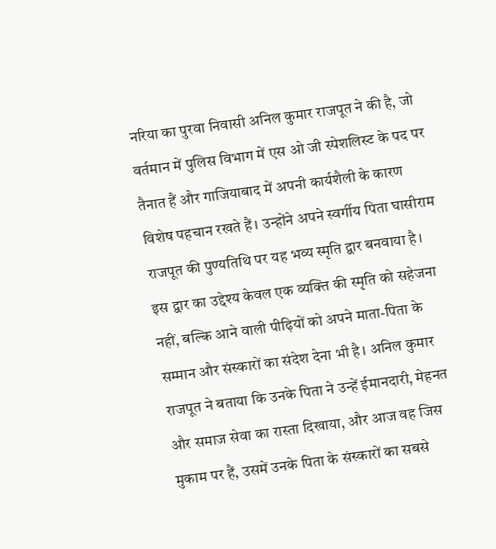नरिया का पुरवा निवासी अनिल कुमार राजपूत ने की है, जो वर्तमान में पुलिस विभाग में एस ओ जी स्पेशलिस्ट के पद पर तैनात हैं और गाजियाबाद में अपनी कार्यशैली के कारण विशेष पहचान रखते हैं। उन्होंने अपने स्वर्गीय पिता घासीराम राजपूत की पुण्यतिथि पर यह भव्य स्मृति द्वार बनवाया है। इस द्वार का उद्देश्य केवल एक व्यक्ति की स्मृति को सहेजना नहीं, बल्कि आने वाली पीढ़ियों को अपने माता-पिता के सम्मान और संस्कारों का संदेश देना भी है। अनिल कुमार राजपूत ने बताया कि उनके पिता ने उन्हें ईमानदारी, मेहनत और समाज सेवा का रास्ता दिखाया, और आज वह जिस मुकाम पर हैं, उसमें उनके पिता के संस्कारों का सबसे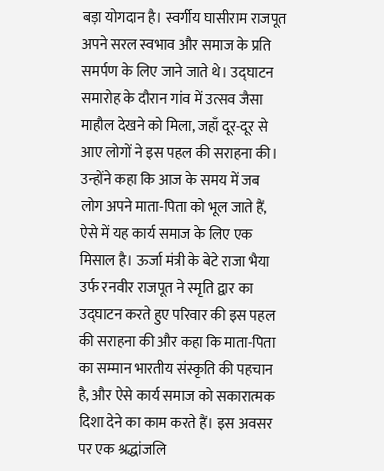बड़ा योगदान है। स्वर्गीय घासीराम राजपूत अपने सरल स्वभाव और समाज के प्रति समर्पण के लिए जाने जाते थे। उद्घाटन समारोह के दौरान गांव में उत्सव जैसा माहौल देखने को मिला, जहाँ दूर-दूर से आए लोगों ने इस पहल की सराहना की। उन्होंने कहा कि आज के समय में जब लोग अपने माता-पिता को भूल जाते हैं, ऐसे में यह कार्य समाज के लिए एक मिसाल है। ऊर्जा मंत्री के बेटे राजा भैया उर्फ रनवीर राजपूत ने स्मृति द्वार का उद्घाटन करते हुए परिवार की इस पहल की सराहना की और कहा कि माता-पिता का सम्मान भारतीय संस्कृति की पहचान है, और ऐसे कार्य समाज को सकारात्मक दिशा देने का काम करते हैं। इस अवसर पर एक श्रद्धांजलि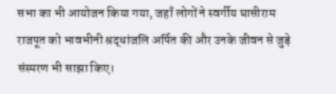सभा का भी आयोजन किया गया, जहाँ लोगों ने स्वर्गीय घासीराम राजपूत को भावभीनी श्रद्धांजलि अर्पित की और उनके जीवन से जुड़े संस्मरण भी साझा किए।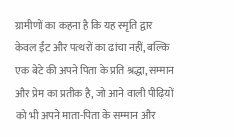ग्रामीणों का कहना है कि यह स्मृति द्वार केवल ईंट और पत्थरों का ढांचा नहीं, बल्कि एक बेटे की अपने पिता के प्रति श्रद्धा, सम्मान और प्रेम का प्रतीक है, जो आने वाली पीढ़ियों को भी अपने माता-पिता के सम्मान और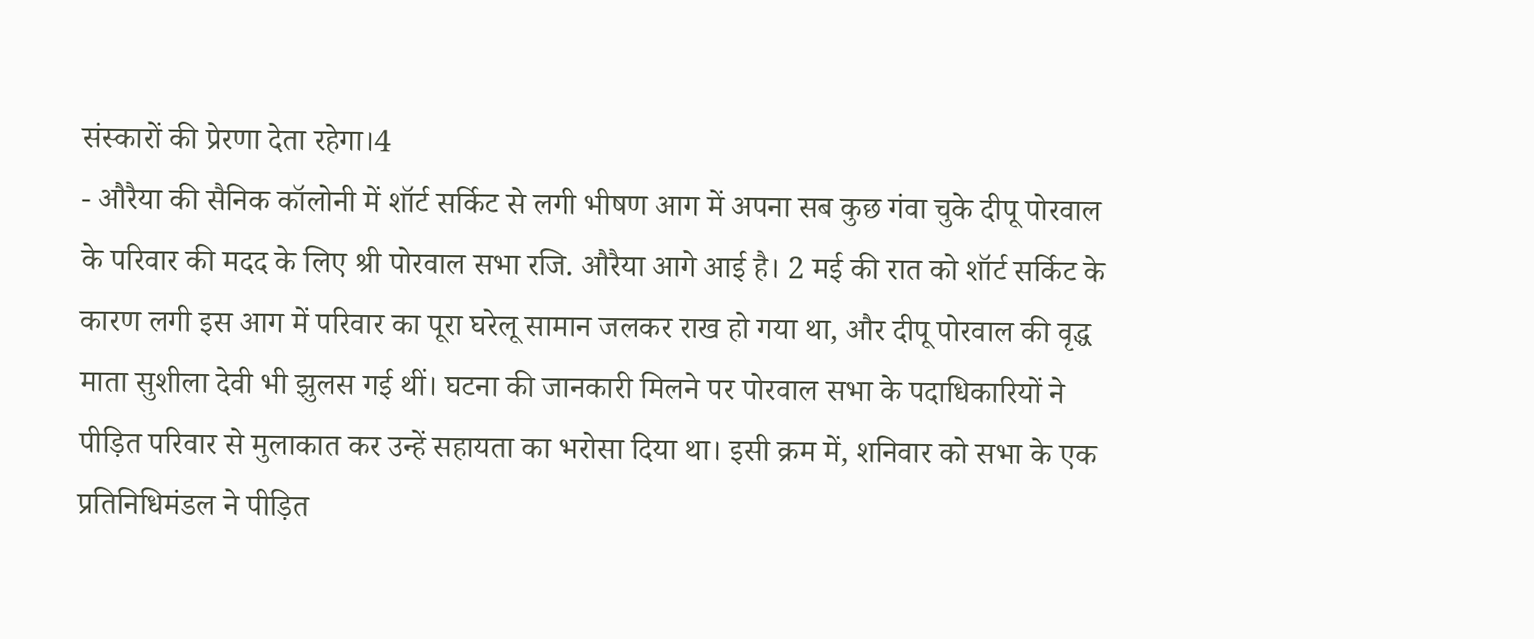संस्कारों की प्रेरणा देता रहेगा।4
- औरैया की सैनिक कॉलोनी में शॉर्ट सर्किट से लगी भीषण आग में अपना सब कुछ गंवा चुके दीपू पोरवाल के परिवार की मदद के लिए श्री पोरवाल सभा रजि. औरैया आगे आई है। 2 मई की रात को शॉर्ट सर्किट के कारण लगी इस आग में परिवार का पूरा घरेलू सामान जलकर राख हो गया था, और दीपू पोरवाल की वृद्ध माता सुशीला देवी भी झुलस गई थीं। घटना की जानकारी मिलने पर पोरवाल सभा के पदाधिकारियों ने पीड़ित परिवार से मुलाकात कर उन्हें सहायता का भरोसा दिया था। इसी क्रम में, शनिवार को सभा के एक प्रतिनिधिमंडल ने पीड़ित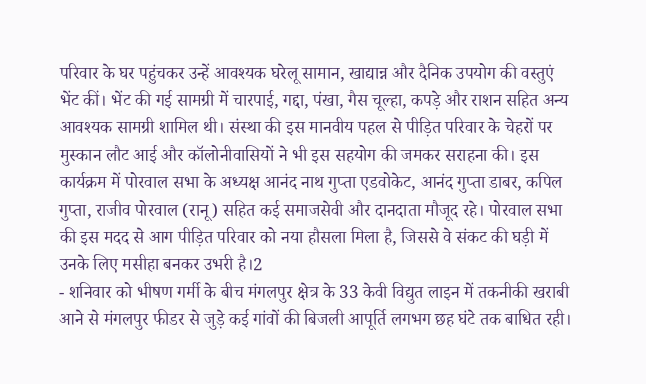परिवार के घर पहुंचकर उन्हें आवश्यक घरेलू सामान, खाद्यान्न और दैनिक उपयोग की वस्तुएं भेंट कीं। भेंट की गई सामग्री में चारपाई, गद्दा, पंखा, गैस चूल्हा, कपड़े और राशन सहित अन्य आवश्यक सामग्री शामिल थी। संस्था की इस मानवीय पहल से पीड़ित परिवार के चेहरों पर मुस्कान लौट आई और कॉलोनीवासियों ने भी इस सहयोग की जमकर सराहना की। इस कार्यक्रम में पोरवाल सभा के अध्यक्ष आनंद नाथ गुप्ता एडवोकेट, आनंद गुप्ता डाबर, कपिल गुप्ता, राजीव पोरवाल (रानू) सहित कई समाजसेवी और दानदाता मौजूद रहे। पोरवाल सभा की इस मदद से आग पीड़ित परिवार को नया हौसला मिला है, जिससे वे संकट की घड़ी में उनके लिए मसीहा बनकर उभरी है।2
- शनिवार को भीषण गर्मी के बीच मंगलपुर क्षेत्र के 33 केवी विद्युत लाइन में तकनीकी खराबी आने से मंगलपुर फीडर से जुड़े कई गांवों की बिजली आपूर्ति लगभग छह घंटे तक बाधित रही।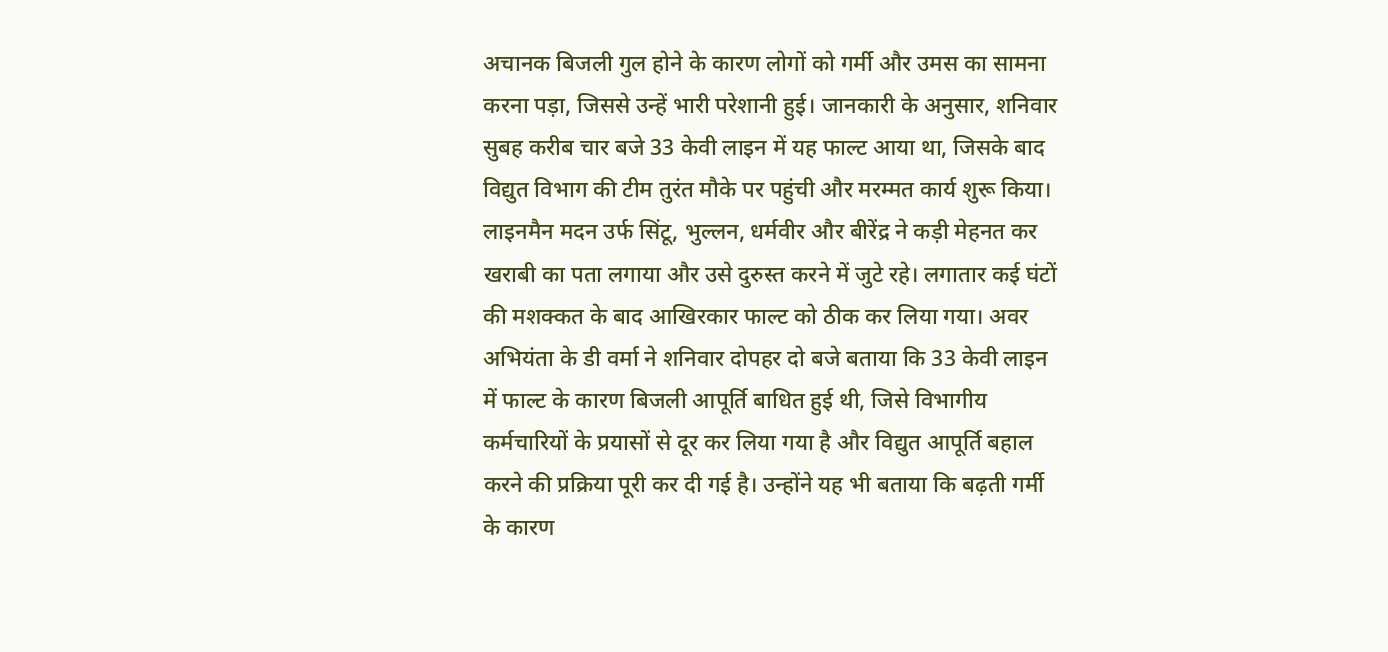अचानक बिजली गुल होने के कारण लोगों को गर्मी और उमस का सामना करना पड़ा, जिससे उन्हें भारी परेशानी हुई। जानकारी के अनुसार, शनिवार सुबह करीब चार बजे 33 केवी लाइन में यह फाल्ट आया था, जिसके बाद विद्युत विभाग की टीम तुरंत मौके पर पहुंची और मरम्मत कार्य शुरू किया। लाइनमैन मदन उर्फ सिंटू, भुल्लन, धर्मवीर और बीरेंद्र ने कड़ी मेहनत कर खराबी का पता लगाया और उसे दुरुस्त करने में जुटे रहे। लगातार कई घंटों की मशक्कत के बाद आखिरकार फाल्ट को ठीक कर लिया गया। अवर अभियंता के डी वर्मा ने शनिवार दोपहर दो बजे बताया कि 33 केवी लाइन में फाल्ट के कारण बिजली आपूर्ति बाधित हुई थी, जिसे विभागीय कर्मचारियों के प्रयासों से दूर कर लिया गया है और विद्युत आपूर्ति बहाल करने की प्रक्रिया पूरी कर दी गई है। उन्होंने यह भी बताया कि बढ़ती गर्मी के कारण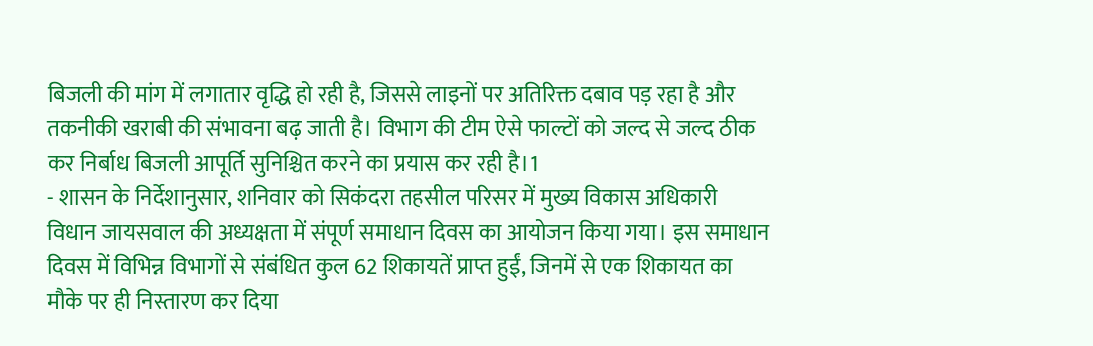बिजली की मांग में लगातार वृद्धि हो रही है, जिससे लाइनों पर अतिरिक्त दबाव पड़ रहा है और तकनीकी खराबी की संभावना बढ़ जाती है। विभाग की टीम ऐसे फाल्टों को जल्द से जल्द ठीक कर निर्बाध बिजली आपूर्ति सुनिश्चित करने का प्रयास कर रही है।1
- शासन के निर्देशानुसार, शनिवार को सिकंदरा तहसील परिसर में मुख्य विकास अधिकारी विधान जायसवाल की अध्यक्षता में संपूर्ण समाधान दिवस का आयोजन किया गया। इस समाधान दिवस में विभिन्न विभागों से संबंधित कुल 62 शिकायतें प्राप्त हुईं, जिनमें से एक शिकायत का मौके पर ही निस्तारण कर दिया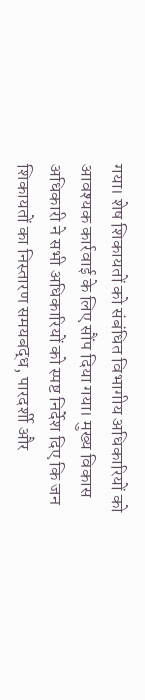गया। शेष शिकायतों को संबंधित विभागीय अधिकारियों को आवश्यक कार्रवाई के लिए सौंप दिया गया। मुख्य विकास अधिकारी ने सभी अधिकारियों को स्पष्ट निर्देश दिए कि जन शिकायतों का निस्तारण समयबद्ध, पारदर्शी और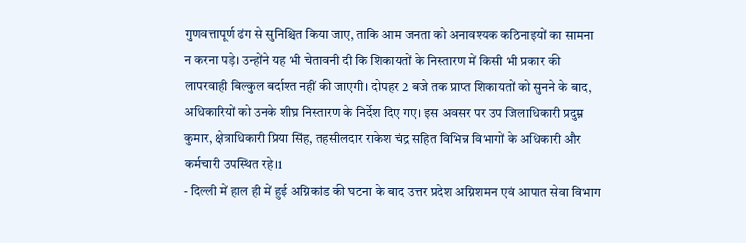गुणवत्तापूर्ण ढंग से सुनिश्चित किया जाए, ताकि आम जनता को अनावश्यक कठिनाइयों का सामना न करना पड़े। उन्होंने यह भी चेतावनी दी कि शिकायतों के निस्तारण में किसी भी प्रकार की लापरवाही बिल्कुल बर्दाश्त नहीं की जाएगी। दोपहर 2 बजे तक प्राप्त शिकायतों को सुनने के बाद, अधिकारियों को उनके शीघ्र निस्तारण के निर्देश दिए गए। इस अवसर पर उप जिलाधिकारी प्रदुम्न कुमार, क्षेत्राधिकारी प्रिया सिंह, तहसीलदार राकेश चंद्र सहित विभिन्न विभागों के अधिकारी और कर्मचारी उपस्थित रहे।1
- दिल्ली में हाल ही में हुई अग्निकांड की घटना के बाद उत्तर प्रदेश अग्निशमन एवं आपात सेवा विभाग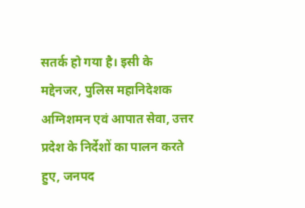सतर्क हो गया है। इसी के मद्देनजर, पुलिस महानिदेशक अग्निशमन एवं आपात सेवा, उत्तर प्रदेश के निर्देशों का पालन करते हुए, जनपद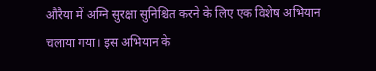औरैया में अग्नि सुरक्षा सुनिश्चित करने के लिए एक विशेष अभियान चलाया गया। इस अभियान के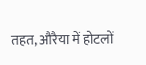तहत, औरैया में होटलों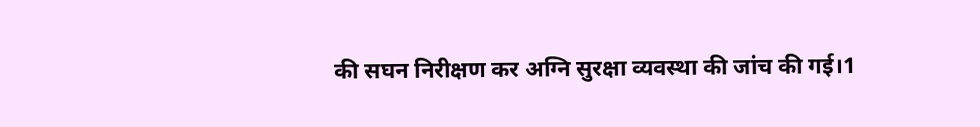की सघन निरीक्षण कर अग्नि सुरक्षा व्यवस्था की जांच की गई।1